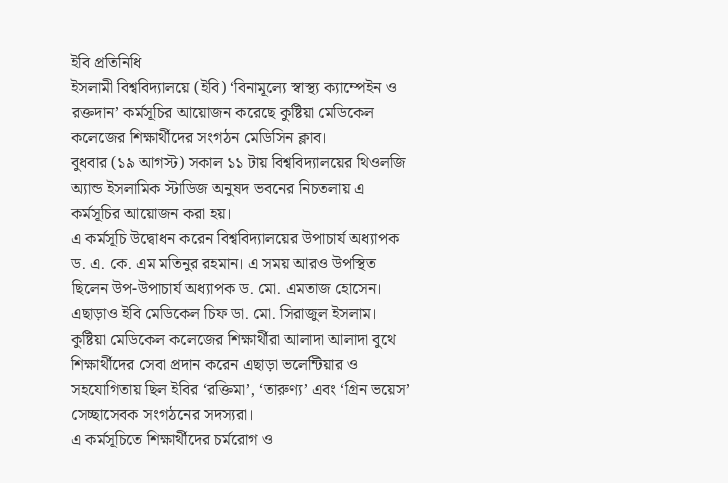ইবি প্রতিনিধি
ইসলামী বিশ্ববিদ্যালয়ে (ইবি) ‘বিনামূল্যে স্বাস্থ্য ক্যাম্পেইন ও রক্তদান’ কর্মসূচির আয়োজন করেছে কুষ্টিয়া মেডিকেল কলেজের শিক্ষার্থীদের সংগঠন মেডিসিন ক্লাব।
বুধবার (১৯ আগস্ট) সকাল ১১ টায় বিশ্ববিদ্যালয়ের থিওলজি অ্যান্ড ইসলামিক স্টাডিজ অনুষদ ভবনের নিচতলায় এ কর্মসূচির আয়োজন করা হয়।
এ কর্মসূচি উদ্বোধন করেন বিশ্ববিদ্যালয়ের উপাচার্য অধ্যাপক ড. এ. কে. এম মতিনুর রহমান। এ সময় আরও উপস্থিত ছিলেন উপ-উপাচার্য অধ্যাপক ড. মো. এমতাজ হোসেন। এছাড়াও ইবি মেডিকেল চিফ ডা. মো. সিরাজুল ইসলাম।
কুষ্টিয়া মেডিকেল কলেজের শিক্ষার্থীরা আলাদা আলাদা বুথে শিক্ষার্থীদের সেবা প্রদান করেন এছাড়া ভলেন্টিয়ার ও সহযোগিতায় ছিল ইবির ‘রক্তিমা’, ‘তারুণ্য’ এবং ‘গ্রিন ভয়েস’ সেচ্ছাসেবক সংগঠনের সদস্যরা।
এ কর্মসূচিতে শিক্ষার্থীদের চর্মরোগ ও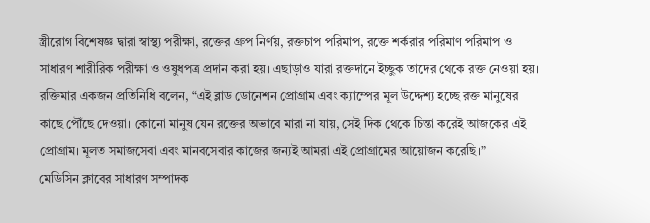স্ত্রীরোগ বিশেষজ্ঞ দ্বারা স্বাস্থ্য পরীক্ষা, রক্তের গ্রুপ নির্ণয়, রক্তচাপ পরিমাপ, রক্তে শর্করার পরিমাণ পরিমাপ ও সাধারণ শারীরিক পরীক্ষা ও ওষুধপত্র প্রদান করা হয়। এছাড়াও যারা রক্তদানে ইচ্ছুক তাদের থেকে রক্ত নেওয়া হয়।
রক্তিমার একজন প্রতিনিধি বলেন, “এই ব্লাড ডোনেশন প্রোগ্রাম এবং ক্যাম্পের মূল উদ্দেশ্য হচ্ছে রক্ত মানুষের কাছে পৌঁছে দেওয়া। কোনো মানুষ যেন রক্তের অভাবে মারা না যায়, সেই দিক থেকে চিন্তা করেই আজকের এই প্রোগ্রাম। মূলত সমাজসেবা এবং মানবসেবার কাজের জন্যই আমরা এই প্রোগ্রামের আয়োজন করেছি।”
মেডিসিন ক্লাবের সাধারণ সম্পাদক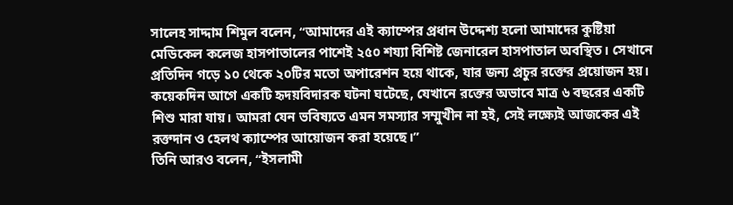সালেহ সাদ্দাম শিমুল বলেন, “আমাদের এই ক্যাম্পের প্রধান উদ্দেশ্য হলো আমাদের কুষ্টিয়া মেডিকেল কলেজ হাসপাতালের পাশেই ২৫০ শয্যা বিশিষ্ট জেনারেল হাসপাতাল অবস্থিত। সেখানে প্রতিদিন গড়ে ১০ থেকে ২০টির মতো অপারেশন হয়ে থাকে, যার জন্য প্রচুর রক্তের প্রয়োজন হয়। কয়েকদিন আগে একটি হৃদয়বিদারক ঘটনা ঘটেছে, যেখানে রক্তের অভাবে মাত্র ৬ বছরের একটি শিশু মারা যায়। আমরা যেন ভবিষ্যতে এমন সমস্যার সম্মুখীন না হই, সেই লক্ষ্যেই আজকের এই রক্তদান ও হেলথ ক্যাম্পের আয়োজন করা হয়েছে।”
তিনি আরও বলেন, “ইসলামী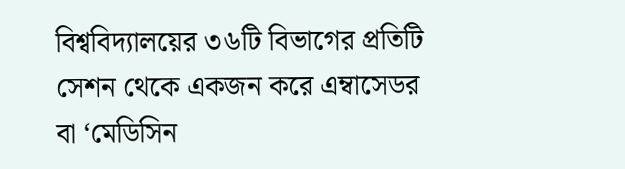বিশ্ববিদ্যালয়ের ৩৬টি বিভাগের প্রতিটি সেশন থেকে একজন করে এম্বাসেডর বা ‘মেডিসিন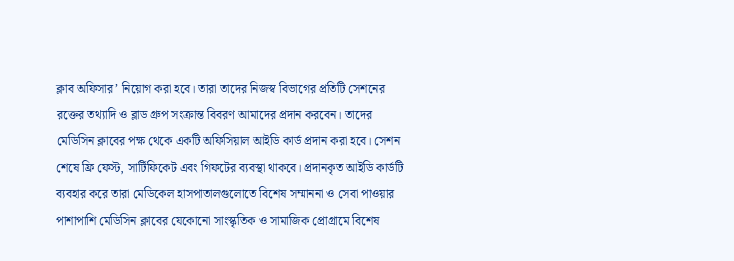ক্লাব অফিসার’ নিয়োগ করা হবে। তারা তাদের নিজস্ব বিভাগের প্রতিটি সেশনের রক্তের তথ্যাদি ও ব্লাড গ্রুপ সংক্রান্ত বিবরণ আমাদের প্রদান করবেন। তাদের মেডিসিন ক্লাবের পক্ষ থেকে একটি অফিসিয়াল আইডি কার্ড প্রদান করা হবে। সেশন শেষে ফ্রি ফেস্ট, সার্টিফিকেট এবং গিফটের ব্যবস্থা থাকবে। প্রদানকৃত আইডি কার্ডটি ব্যবহার করে তারা মেডিকেল হাসপাতালগুলোতে বিশেষ সম্মাননা ও সেবা পাওয়ার পাশাপাশি মেডিসিন ক্লাবের যেকোনো সাংস্কৃতিক ও সামাজিক প্রোগ্রামে বিশেষ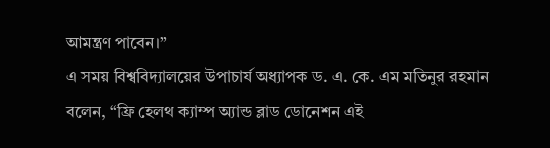আমন্ত্রণ পাবেন।”
এ সময় বিশ্ববিদ্যালয়ের উপাচার্য অধ্যাপক ড. এ. কে. এম মতিনুর রহমান বলেন, “ফ্রি হেলথ ক্যাম্প অ্যান্ড ব্লাড ডোনেশন এই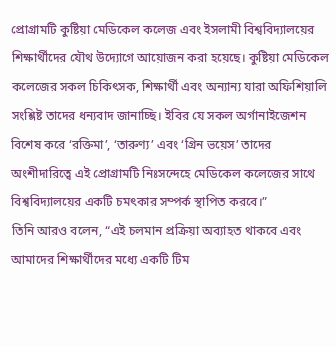প্রোগ্রামটি কুষ্টিয়া মেডিকেল কলেজ এবং ইসলামী বিশ্ববিদ্যালয়ের শিক্ষার্থীদের যৌথ উদ্যোগে আয়োজন করা হয়েছে। কুষ্টিয়া মেডিকেল কলেজের সকল চিকিৎসক, শিক্ষার্থী এবং অন্যান্য যারা অফিশিয়ালি সংশ্লিষ্ট তাদের ধন্যবাদ জানাচ্ছি। ইবির যে সকল অর্গানাইজেশন বিশেষ করে ‘রক্তিমা’, ‘তারুণ্য’ এবং ‘গ্রিন ভয়েস’ তাদের অংশীদারিত্বে এই প্রোগ্রামটি নিঃসন্দেহে মেডিকেল কলেজের সাথে বিশ্ববিদ্যালয়ের একটি চমৎকার সম্পর্ক স্থাপিত করবে।”
তিনি আরও বলেন, “এই চলমান প্রক্রিয়া অব্যাহত থাকবে এবং আমাদের শিক্ষার্থীদের মধ্যে একটি টিম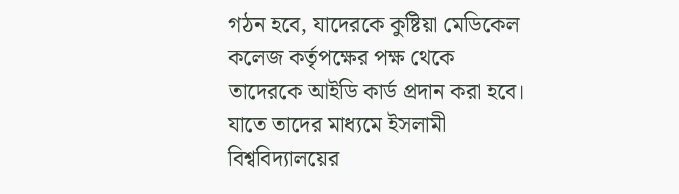গঠন হবে, যাদেরকে কুষ্টিয়া মেডিকেল কলেজ কর্তৃপক্ষের পক্ষ থেকে তাদেরকে আইডি কার্ড প্রদান করা হবে। যাতে তাদের মাধ্যমে ইসলামী বিশ্ববিদ্যালয়ের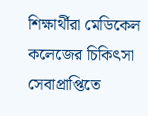শিক্ষার্থীরা মেডিকেল কলেজের চিকিৎসা সেবাপ্রাপ্তিতে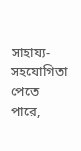সাহায্য-সহযোগিতা পেতে পারে,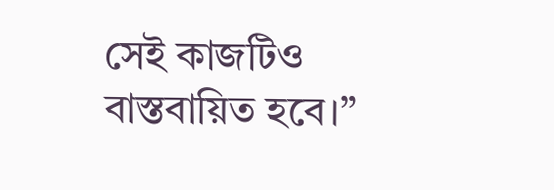সেই কাজটিও বাস্তবায়িত হবে।”